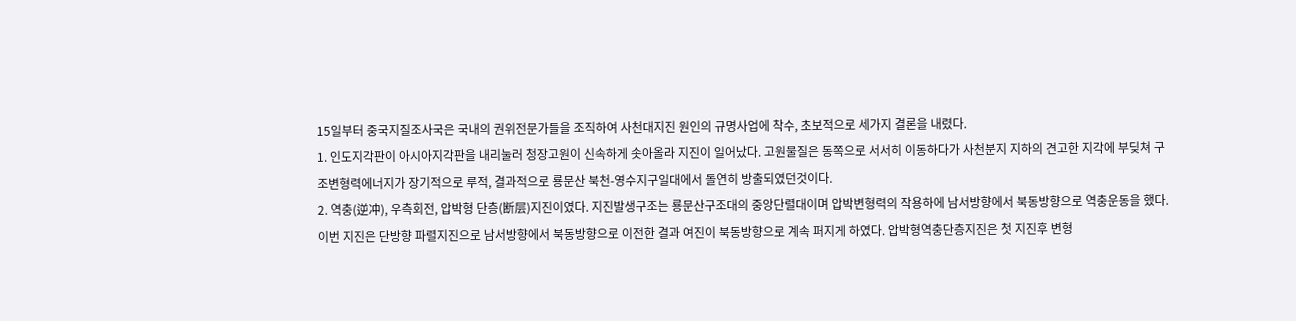15일부터 중국지질조사국은 국내의 권위전문가들을 조직하여 사천대지진 원인의 규명사업에 착수, 초보적으로 세가지 결론을 내렸다.
1. 인도지각판이 아시아지각판을 내리눌러 청장고원이 신속하게 솟아올라 지진이 일어났다. 고원물질은 동쪽으로 서서히 이동하다가 사천분지 지하의 견고한 지각에 부딪쳐 구조변형력에너지가 장기적으로 루적, 결과적으로 룡문산 북천-영수지구일대에서 돌연히 방출되였던것이다.
2. 역충(逆冲), 우측회전, 압박형 단층(断层)지진이였다. 지진발생구조는 룡문산구조대의 중앙단렬대이며 압박변형력의 작용하에 남서방향에서 북동방향으로 역충운동을 했다. 이번 지진은 단방향 파렬지진으로 남서방향에서 북동방향으로 이전한 결과 여진이 북동방향으로 계속 퍼지게 하였다. 압박형역충단층지진은 첫 지진후 변형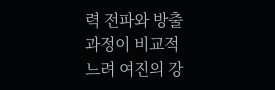력 전파와 방출 과정이 비교적 느려 여진의 강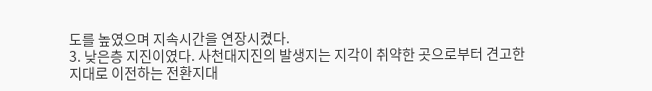도를 높였으며 지속시간을 연장시켰다.
3. 낮은층 지진이였다. 사천대지진의 발생지는 지각이 취약한 곳으로부터 견고한 지대로 이전하는 전환지대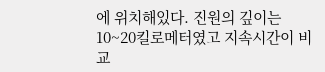에 위치해있다. 진원의 깊이는 10~20킬로메터였고 지속시간이 비교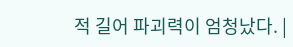적 길어 파괴력이 엄청났다. |